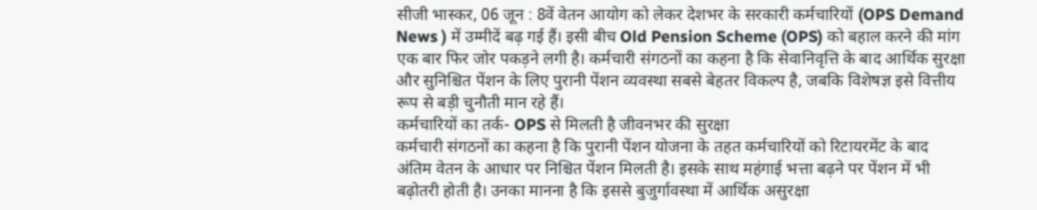सीजी भास्कर, 06 जून : 8वें वेतन आयोग को लेकर देशभर के सरकारी कर्मचारियों (OPS Demand News ) में उम्मीदें बढ़ गई हैं। इसी बीच Old Pension Scheme (OPS) को बहाल करने की मांग एक बार फिर जोर पकड़ने लगी है। कर्मचारी संगठनों का कहना है कि सेवानिवृत्ति के बाद आर्थिक सुरक्षा और सुनिश्चित पेंशन के लिए पुरानी पेंशन व्यवस्था सबसे बेहतर विकल्प है, जबकि विशेषज्ञ इसे वित्तीय रूप से बड़ी चुनौती मान रहे हैं।
कर्मचारियों का तर्क- OPS से मिलती है जीवनभर की सुरक्षा
कर्मचारी संगठनों का कहना है कि पुरानी पेंशन योजना के तहत कर्मचारियों को रिटायरमेंट के बाद अंतिम वेतन के आधार पर निश्चित पेंशन मिलती है। इसके साथ महंगाई भत्ता बढ़ने पर पेंशन में भी बढ़ोतरी होती है। उनका मानना है कि इससे बुजुर्गावस्था में आर्थिक असुरक्षा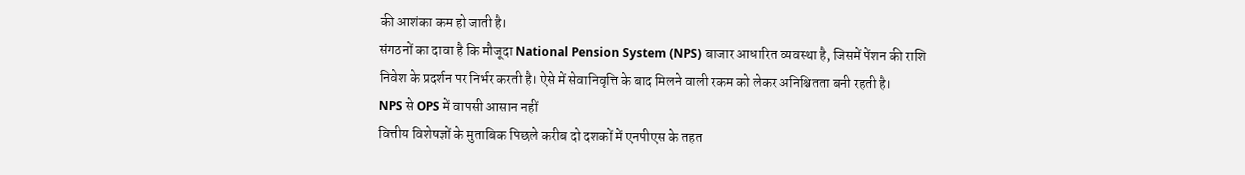की आशंका कम हो जाती है।
संगठनों का दावा है कि मौजूदा National Pension System (NPS) बाजार आधारित व्यवस्था है, जिसमें पेंशन की राशि निवेश के प्रदर्शन पर निर्भर करती है। ऐसे में सेवानिवृत्ति के बाद मिलने वाली रकम को लेकर अनिश्चितता बनी रहती है।
NPS से OPS में वापसी आसान नहीं
वित्तीय विशेषज्ञों के मुताबिक पिछले करीब दो दशकों में एनपीएस के तहत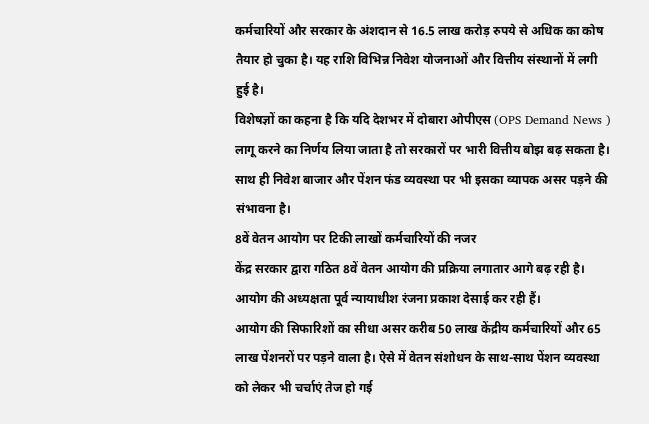कर्मचारियों और सरकार के अंशदान से 16.5 लाख करोड़ रुपये से अधिक का कोष तैयार हो चुका है। यह राशि विभिन्न निवेश योजनाओं और वित्तीय संस्थानों में लगी हुई है।
विशेषज्ञों का कहना है कि यदि देशभर में दोबारा ओपीएस (OPS Demand News ) लागू करने का निर्णय लिया जाता है तो सरकारों पर भारी वित्तीय बोझ बढ़ सकता है। साथ ही निवेश बाजार और पेंशन फंड व्यवस्था पर भी इसका व्यापक असर पड़ने की संभावना है।
8वें वेतन आयोग पर टिकी लाखों कर्मचारियों की नजर
केंद्र सरकार द्वारा गठित 8वें वेतन आयोग की प्रक्रिया लगातार आगे बढ़ रही है। आयोग की अध्यक्षता पूर्व न्यायाधीश रंजना प्रकाश देसाई कर रही हैं।
आयोग की सिफारिशों का सीधा असर करीब 50 लाख केंद्रीय कर्मचारियों और 65 लाख पेंशनरों पर पड़ने वाला है। ऐसे में वेतन संशोधन के साथ-साथ पेंशन व्यवस्था को लेकर भी चर्चाएं तेज हो गई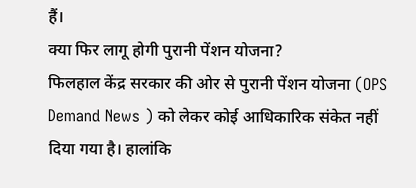हैं।
क्या फिर लागू होगी पुरानी पेंशन योजना?
फिलहाल केंद्र सरकार की ओर से पुरानी पेंशन योजना (OPS Demand News ) को लेकर कोई आधिकारिक संकेत नहीं दिया गया है। हालांकि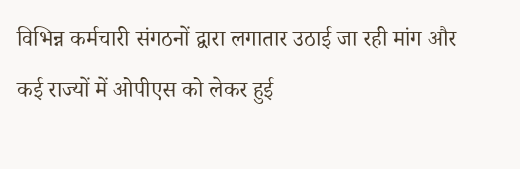विभिन्न कर्मचारी संगठनों द्वारा लगातार उठाई जा रही मांग और कई राज्यों में ओपीएस को लेकर हुई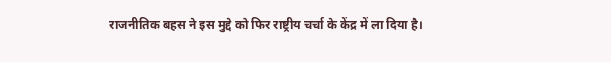राजनीतिक बहस ने इस मुद्दे को फिर राष्ट्रीय चर्चा के केंद्र में ला दिया है।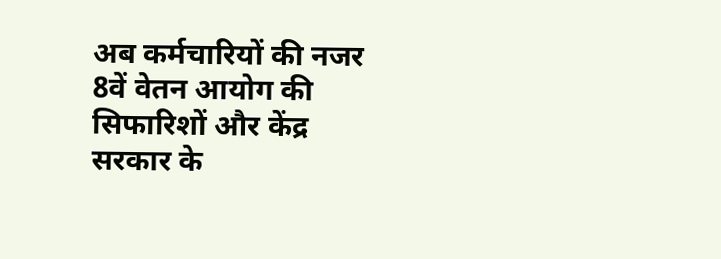अब कर्मचारियों की नजर 8वें वेतन आयोग की सिफारिशों और केंद्र सरकार के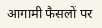आगामी फैसलों पर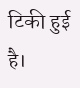टिकी हुई है।